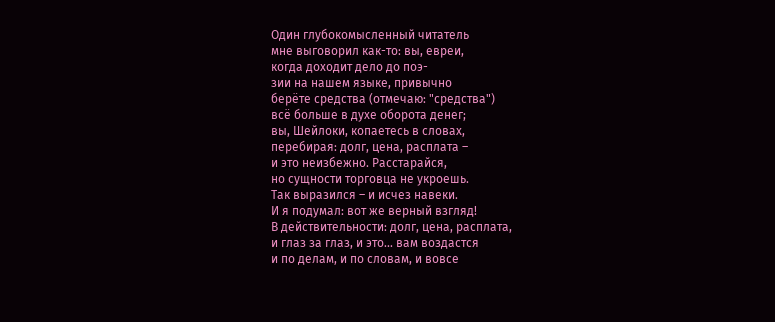Один глубокомысленный читатель
мне выговорил как-то: вы, евреи,
когда доходит дело до поэ-
зии на нашем языке, привычно
берёте средства (отмечаю: "средства")
всё больше в духе оборота денег;
вы, Шейлоки, копаетесь в словах,
перебирая: долг, цена, расплата –
и это неизбежно. Расстарайся,
но сущности торговца не укроешь.
Так выразился – и исчез навеки.
И я подумал: вот же верный взгляд!
В действительности: долг, цена, расплата,
и глаз за глаз, и это... вам воздастся
и по делам, и по словам, и вовсе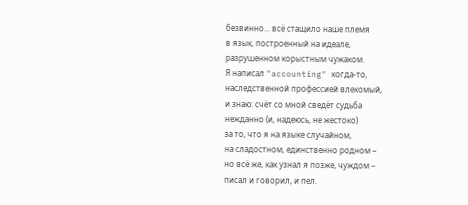безвинно... всё стащило наше племя
в язык, построенный на идеале,
разрушенном корыстным чужаком.
Я написал "accounting" когда-то,
наследственной профессией влекомый,
и знаю: счёт со мной сведёт судьба
нежданно (и, надеюсь, не жестоко)
за то, что я на языке случайном,
на сладостном, единственно родном –
но всё же, как узнал я позже, чуждом –
писал и говорил, и пел.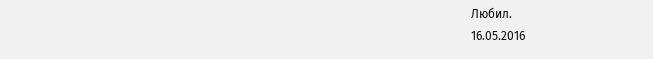Любил.
16.05.2016